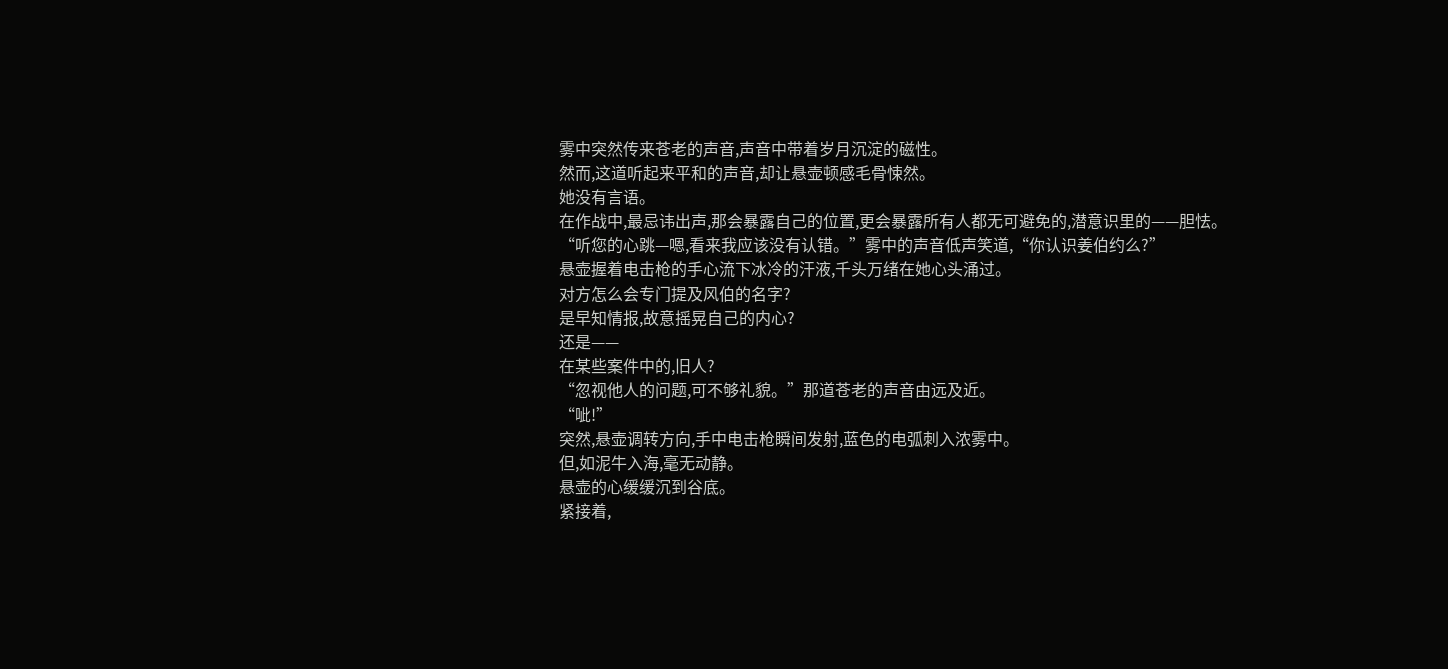雾中突然传来苍老的声音,声音中带着岁月沉淀的磁性。
然而,这道听起来平和的声音,却让悬壶顿感毛骨悚然。
她没有言语。
在作战中,最忌讳出声,那会暴露自己的位置,更会暴露所有人都无可避免的,潜意识里的——胆怯。
“听您的心跳—嗯,看来我应该没有认错。”雾中的声音低声笑道,“你认识姜伯约么?”
悬壶握着电击枪的手心流下冰冷的汗液,千头万绪在她心头涌过。
对方怎么会专门提及风伯的名字?
是早知情报,故意摇晃自己的内心?
还是——
在某些案件中的,旧人?
“忽视他人的问题,可不够礼貌。”那道苍老的声音由远及近。
“呲!”
突然,悬壶调转方向,手中电击枪瞬间发射,蓝色的电弧刺入浓雾中。
但,如泥牛入海,毫无动静。
悬壶的心缓缓沉到谷底。
紧接着,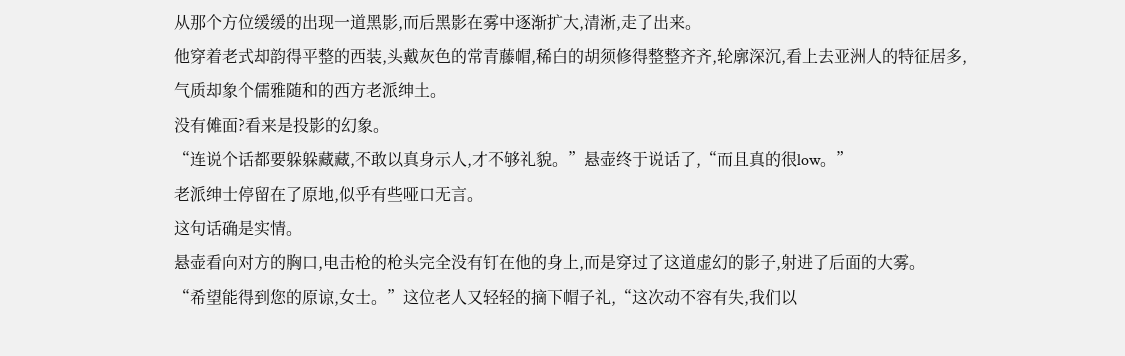从那个方位缓缓的出现一道黑影,而后黑影在雾中逐渐扩大,清淅,走了出来。
他穿着老式却韵得平整的西装,头戴灰色的常青藤帽,稀白的胡须修得整整齐齐,轮廓深沉,看上去亚洲人的特征居多,气质却象个儒雅随和的西方老派绅土。
没有傩面?看来是投影的幻象。
“连说个话都要躲躲藏藏,不敢以真身示人,才不够礼貌。”悬壶终于说话了,“而且真的很low。”
老派绅士停留在了原地,似乎有些哑口无言。
这句话确是实情。
悬壶看向对方的胸口,电击枪的枪头完全没有钉在他的身上,而是穿过了这道虚幻的影子,射进了后面的大雾。
“希望能得到您的原谅,女士。”这位老人又轻轻的摘下帽子礼,“这次动不容有失,我们以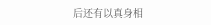后还有以真身相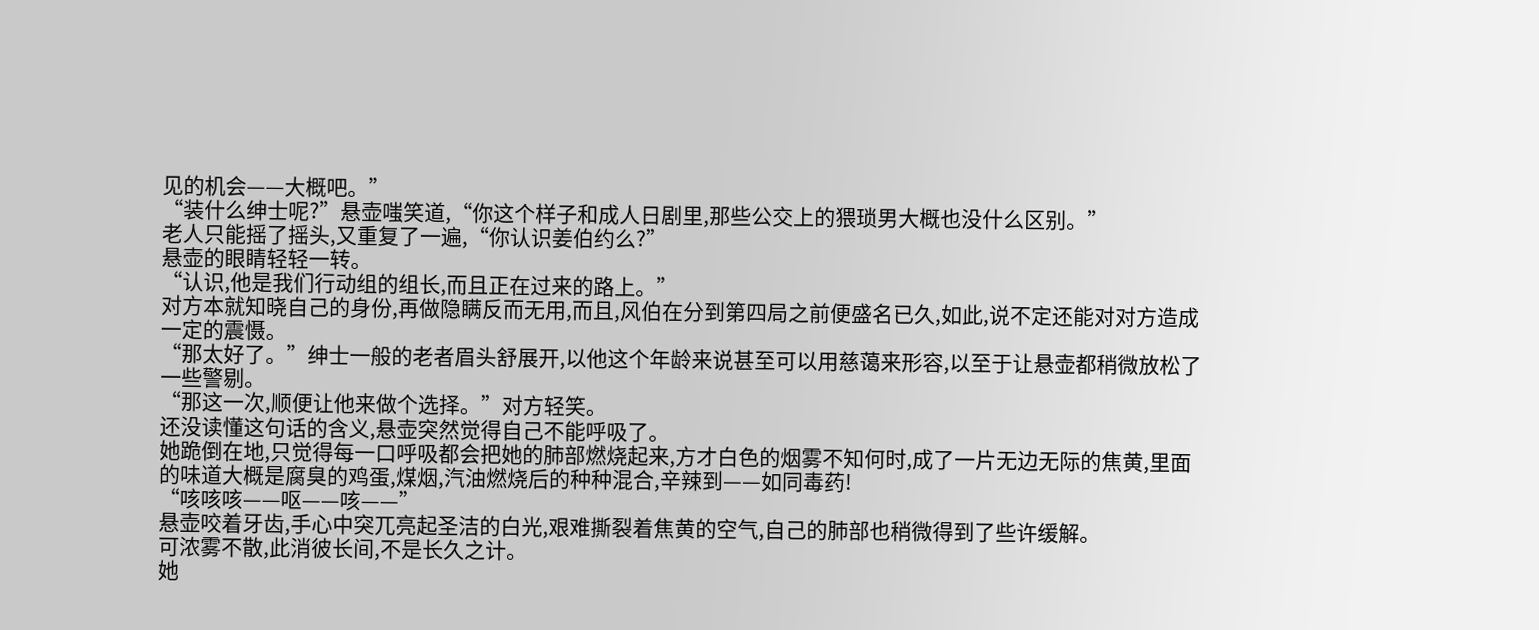见的机会——大概吧。”
“装什么绅士呢?”悬壶嗤笑道,“你这个样子和成人日剧里,那些公交上的猥琐男大概也没什么区别。”
老人只能摇了摇头,又重复了一遍,“你认识姜伯约么?”
悬壶的眼睛轻轻一转。
“认识,他是我们行动组的组长,而且正在过来的路上。”
对方本就知晓自己的身份,再做隐瞒反而无用,而且,风伯在分到第四局之前便盛名已久,如此,说不定还能对对方造成一定的震慑。
“那太好了。”绅士一般的老者眉头舒展开,以他这个年龄来说甚至可以用慈蔼来形容,以至于让悬壶都稍微放松了一些警剔。
“那这一次,顺便让他来做个选择。”对方轻笑。
还没读懂这句话的含义,悬壶突然觉得自己不能呼吸了。
她跪倒在地,只觉得每一口呼吸都会把她的肺部燃烧起来,方才白色的烟雾不知何时,成了一片无边无际的焦黄,里面的味道大概是腐臭的鸡蛋,煤烟,汽油燃烧后的种种混合,辛辣到——如同毒药!
“咳咳咳——呕——咳——”
悬壶咬着牙齿,手心中突兀亮起圣洁的白光,艰难撕裂着焦黄的空气,自己的肺部也稍微得到了些许缓解。
可浓雾不散,此消彼长间,不是长久之计。
她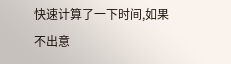快速计算了一下时间,如果不出意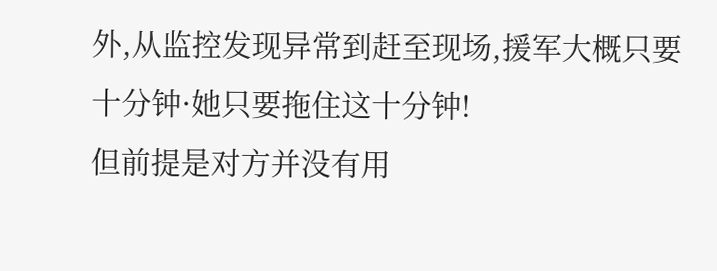外,从监控发现异常到赶至现场,援军大概只要十分钟·她只要拖住这十分钟!
但前提是对方并没有用